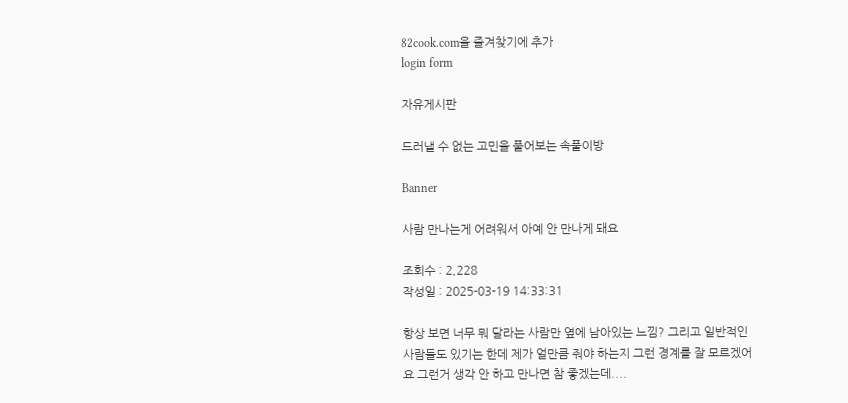82cook.com을 즐겨찾기에 추가
login form

자유게시판

드러낼 수 없는 고민을 풀어보는 속풀이방

Banner

사람 만나는게 어려워서 아예 안 만나게 돼요

조회수 : 2,228
작성일 : 2025-03-19 14:33:31

항상 보면 너무 뭐 달라는 사람만 옆에 남아있는 느낌? 그리고 일반적인 사람들도 있기는 한데 제가 얼만큼 줘야 하는지 그런 경계를 잘 모르겠어요 그런거 생각 안 하고 만나면 참 좋겠는데....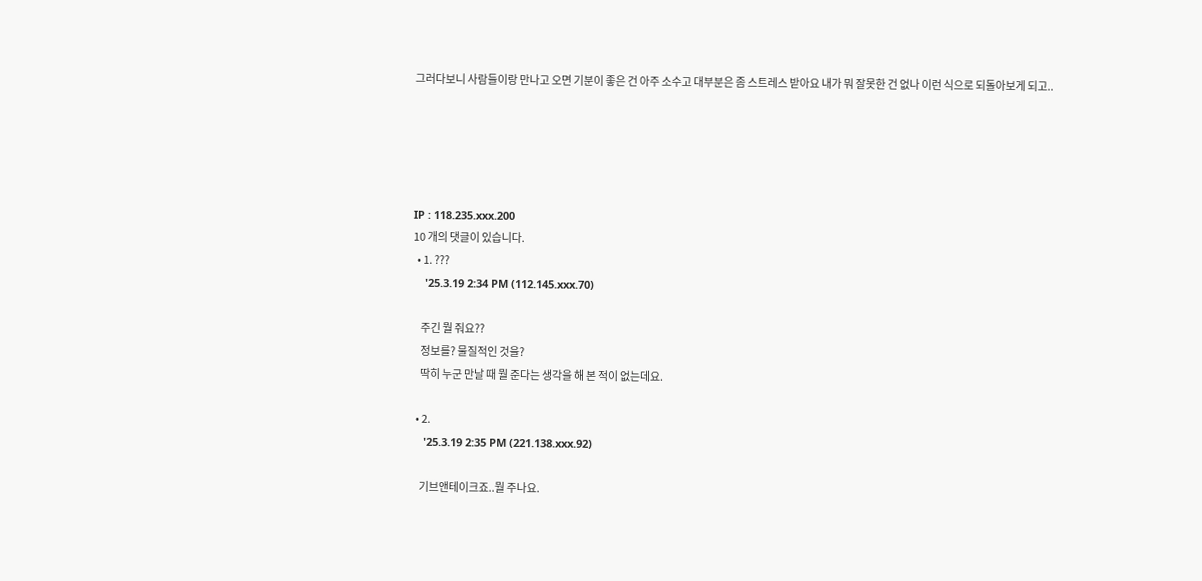그러다보니 사람들이랑 만나고 오면 기분이 좋은 건 아주 소수고 대부분은 좀 스트레스 받아요 내가 뭐 잘못한 건 없나 이런 식으로 되돌아보게 되고..





IP : 118.235.xxx.200
10 개의 댓글이 있습니다.
  • 1. ???
    '25.3.19 2:34 PM (112.145.xxx.70)

    주긴 뭘 줘요??
    정보를? 물질적인 것을?
    딱히 누군 만날 때 뭘 준다는 생각을 해 본 적이 없는데요.

  • 2.
    '25.3.19 2:35 PM (221.138.xxx.92)

    기브앤테이크죠..뭘 주나요.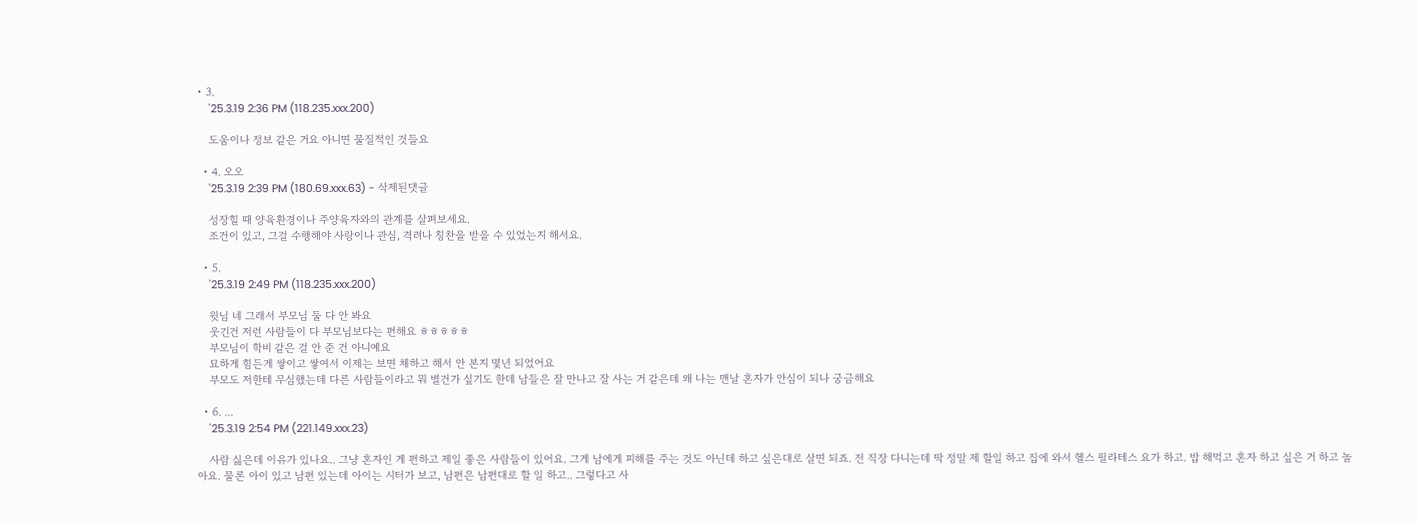• 3.
    '25.3.19 2:36 PM (118.235.xxx.200)

    도움이나 정보 같은 거요 아니면 물질적인 것들요

  • 4. 오오
    '25.3.19 2:39 PM (180.69.xxx.63) - 삭제된댓글

    성장힐 때 양육환경이나 주양육자와의 관계를 살펴보세요.
    조건이 있고, 그걸 수행해야 사랑이나 관심, 격려나 칭찬을 받을 수 있었는지 해서요.

  • 5.
    '25.3.19 2:49 PM (118.235.xxx.200)

    윗님 네 그래서 부모님 둘 다 안 봐요
    웃긴건 저런 사람들이 다 부모님보다는 편해요 ㅎㅎㅎㅎㅎ
    부모님이 학비 같은 걸 안 준 건 아니예요
    묘하게 힘든게 쌓이고 쌓여서 이제는 보면 체하고 해서 안 본지 몇년 되었어요
    부모도 저한테 무심했는데 다른 사람들이라고 뭐 별건가 싶기도 한데 남들은 잘 만나고 잘 사는 거 같은데 왜 나는 맨날 혼자가 안심이 되나 궁금해요

  • 6. ...
    '25.3.19 2:54 PM (221.149.xxx.23)

    사람 싫은데 이유가 있나요.. 그냥 혼자인 게 편하고 제일 좋은 사람들이 있어요. 그게 남에게 피해를 주는 것도 아닌데 하고 싶은대로 살면 되죠. 전 직장 다니는데 딱 정말 제 할일 하고 집에 와서 헬스 필라테스 요가 하고. 밥 해먹고 혼자 하고 싶은 거 하고 놀아요. 물론 아이 있고 남편 있는데 아이는 시터가 보고, 남편은 남편대로 할 일 하고.. 그렇다고 사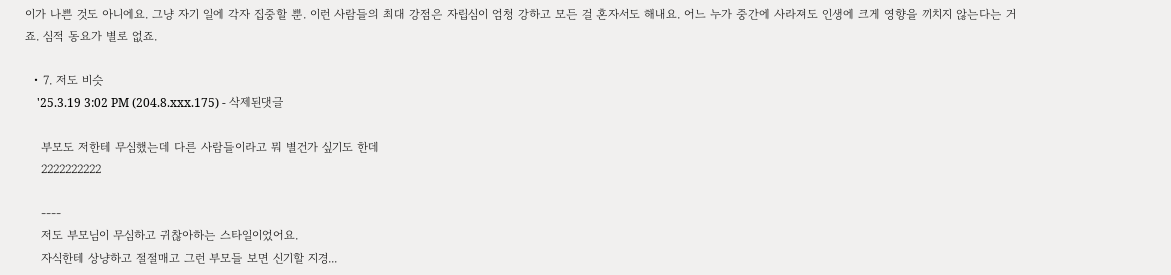이가 나쁜 것도 아니에요. 그냥 자기 일에 각자 집중할 뿐. 이런 사람들의 최대 강점은 자립심이 엄청 강하고 모든 걸 혼자서도 해내요. 어느 누가 중간에 사라져도 인생에 크게 영향을 끼치지 않는다는 거죠. 심적 동요가 별로 없죠.

  • 7. 저도 비슷
    '25.3.19 3:02 PM (204.8.xxx.175) - 삭제된댓글

    부모도 저한테 무심했는데 다른 사람들이라고 뭐 별건가 싶기도 한데
    2222222222

    ----
    저도 부모님이 무심하고 귀찮아하는 스타일이었어요.
    자식한테 상냥하고 절절매고 그런 부모들 보면 신기할 지경...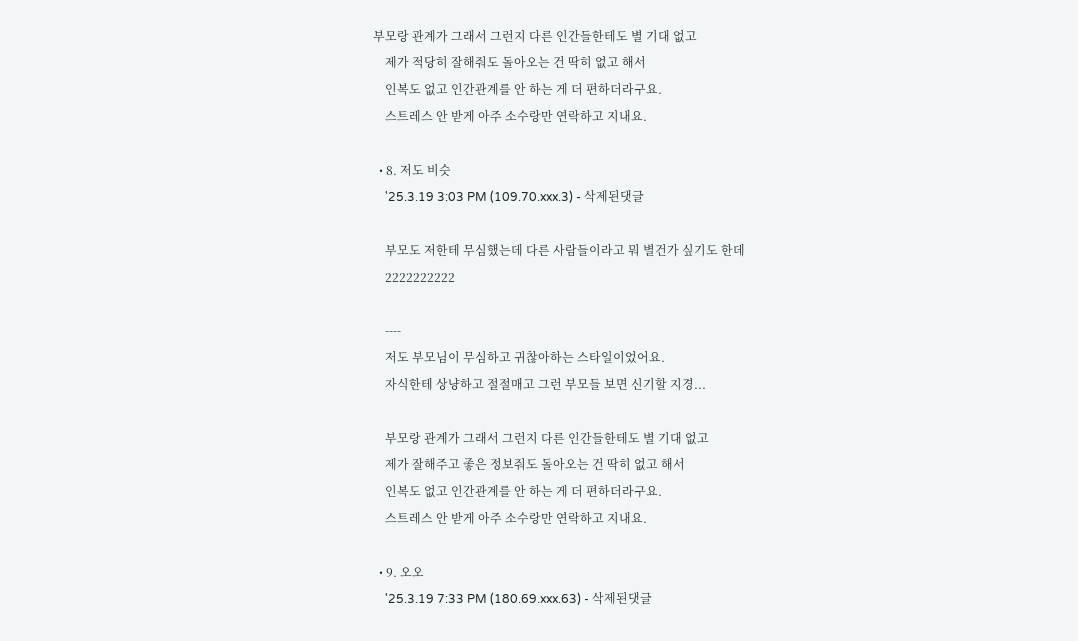부모랑 관계가 그래서 그런지 다른 인간들한테도 별 기대 없고
    제가 적당히 잘해줘도 돌아오는 건 딱히 없고 해서
    인복도 없고 인간관계를 안 하는 게 더 편하더라구요.
    스트레스 안 받게 아주 소수랑만 연락하고 지내요.

  • 8. 저도 비슷
    '25.3.19 3:03 PM (109.70.xxx.3) - 삭제된댓글

    부모도 저한테 무심했는데 다른 사람들이라고 뭐 별건가 싶기도 한데
    2222222222

    ----
    저도 부모님이 무심하고 귀찮아하는 스타일이었어요.
    자식한테 상냥하고 절절매고 그런 부모들 보면 신기할 지경...

    부모랑 관계가 그래서 그런지 다른 인간들한테도 별 기대 없고
    제가 잘해주고 좋은 정보줘도 돌아오는 건 딱히 없고 해서
    인복도 없고 인간관계를 안 하는 게 더 편하더라구요.
    스트레스 안 받게 아주 소수랑만 연락하고 지내요.

  • 9. 오오
    '25.3.19 7:33 PM (180.69.xxx.63) - 삭제된댓글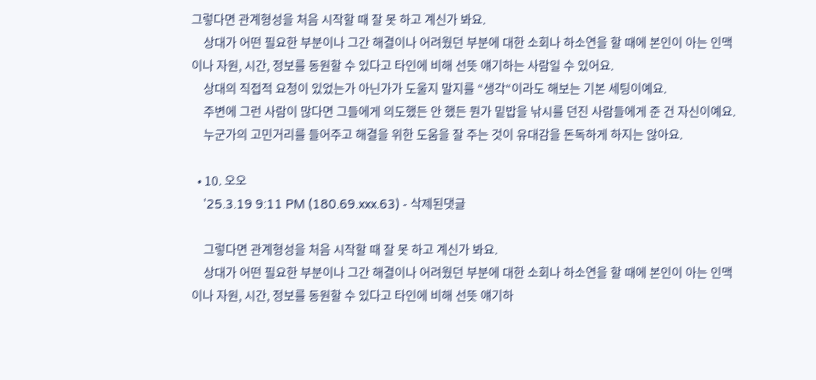그렇다면 관계형성을 처음 시작할 때 잘 못 하고 계신가 봐요.
    상대가 어떤 필요한 부분이나 그간 해결이나 어려웠던 부분에 대한 소회나 하소연을 할 때에 본인이 아는 인맥이나 자원, 시간, 정보를 동원할 수 있다고 타인에 비해 선뜻 얘기하는 사람일 수 있어요.
    상대의 직접적 요청이 있었는가 아닌가가 도울지 말지를 “생각“이라도 해보는 기본 세팅이예요.
    주변에 그런 사람이 많다면 그들에게 의도했든 안 했든 뭔가 밑밥을 낚시를 던진 사람들에게 준 건 자신이예요.
    누군가의 고민거리를 들어주고 해결을 위한 도움을 잘 주는 것이 유대감을 돈독하게 하지는 않아요.

  • 10. 오오
    '25.3.19 9:11 PM (180.69.xxx.63) - 삭제된댓글

    그렇다면 관계형성을 처음 시작할 때 잘 못 하고 계신가 봐요.
    상대가 어떤 필요한 부분이나 그간 해결이나 어려웠던 부분에 대한 소회나 하소연을 할 때에 본인이 아는 인맥이나 자원, 시간, 정보를 동원할 수 있다고 타인에 비해 선뜻 얘기하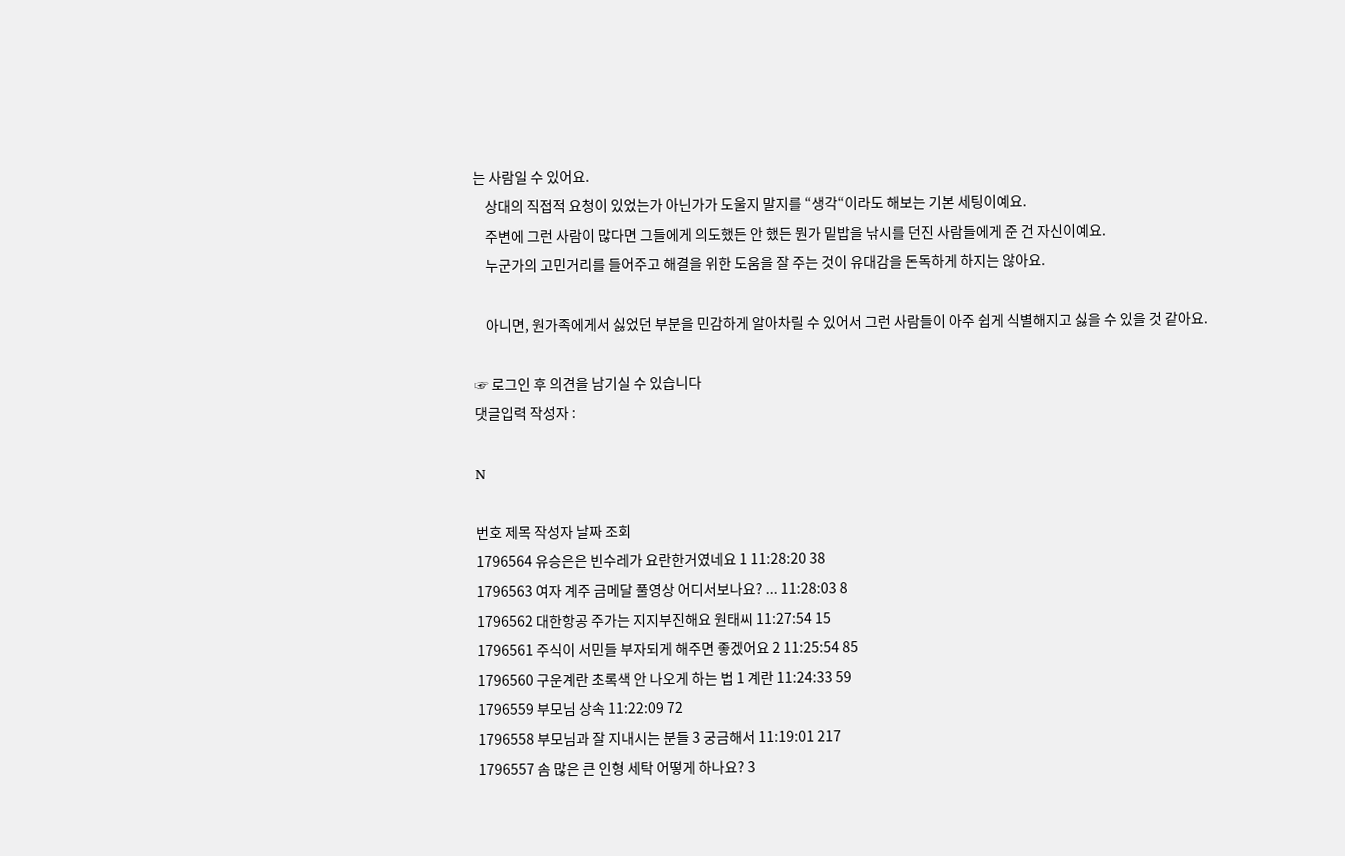는 사람일 수 있어요.
    상대의 직접적 요청이 있었는가 아닌가가 도울지 말지를 “생각“이라도 해보는 기본 세팅이예요.
    주변에 그런 사람이 많다면 그들에게 의도했든 안 했든 뭔가 밑밥을 낚시를 던진 사람들에게 준 건 자신이예요.
    누군가의 고민거리를 들어주고 해결을 위한 도움을 잘 주는 것이 유대감을 돈독하게 하지는 않아요.

    아니면, 원가족에게서 싫었던 부분을 민감하게 알아차릴 수 있어서 그런 사람들이 아주 쉽게 식별해지고 싫을 수 있을 것 같아요.

☞ 로그인 후 의견을 남기실 수 있습니다
댓글입력 작성자 :

N

번호 제목 작성자 날짜 조회
1796564 유승은은 빈수레가 요란한거였네요 1 11:28:20 38
1796563 여자 계주 금메달 풀영상 어디서보나요? ... 11:28:03 8
1796562 대한항공 주가는 지지부진해요 원태씨 11:27:54 15
1796561 주식이 서민들 부자되게 해주면 좋겠어요 2 11:25:54 85
1796560 구운계란 초록색 안 나오게 하는 법 1 계란 11:24:33 59
1796559 부모님 상속 11:22:09 72
1796558 부모님과 잘 지내시는 분들 3 궁금해서 11:19:01 217
1796557 솜 많은 큰 인형 세탁 어떻게 하나요? 3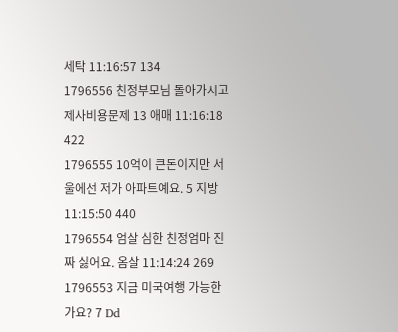세탁 11:16:57 134
1796556 친정부모님 돌아가시고 제사비용문제 13 애매 11:16:18 422
1796555 10억이 큰돈이지만 서울에선 저가 아파트예요. 5 지방 11:15:50 440
1796554 엄살 심한 친정엄마 진짜 싫어요. 옴살 11:14:24 269
1796553 지금 미국여행 가능한가요? 7 Dd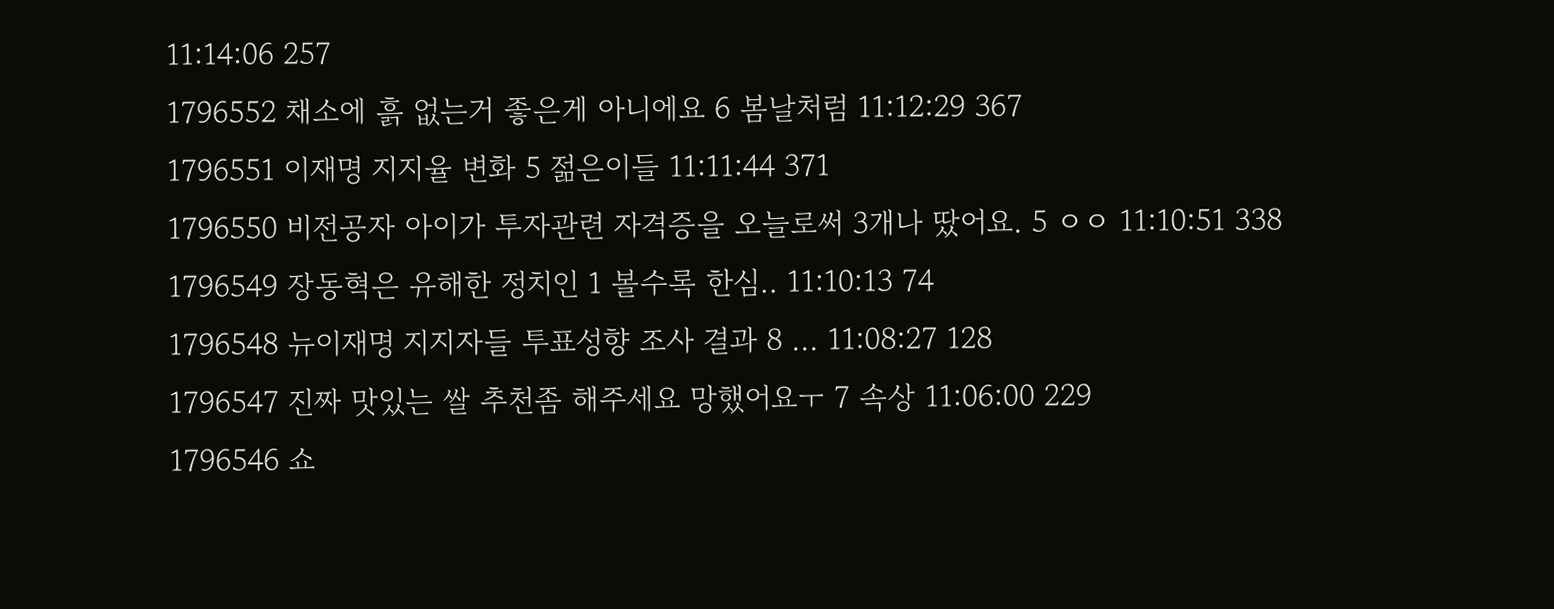11:14:06 257
1796552 채소에 흙 없는거 좋은게 아니에요 6 봄날처럼 11:12:29 367
1796551 이재명 지지율 변화 5 젊은이들 11:11:44 371
1796550 비전공자 아이가 투자관련 자격증을 오늘로써 3개나 땄어요. 5 ㅇㅇ 11:10:51 338
1796549 장동혁은 유해한 정치인 1 볼수록 한심.. 11:10:13 74
1796548 뉴이재명 지지자들 투표성향 조사 결과 8 ... 11:08:27 128
1796547 진짜 맛있는 쌀 추천좀 해주세요 망했어요ㅜ 7 속상 11:06:00 229
1796546 쇼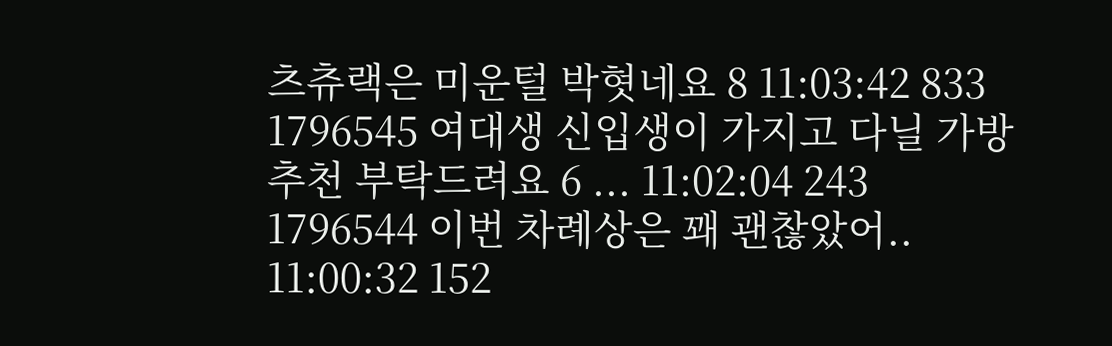츠츄랙은 미운털 박혓네요 8 11:03:42 833
1796545 여대생 신입생이 가지고 다닐 가방 추천 부탁드려요 6 ... 11:02:04 243
1796544 이번 차례상은 꽤 괜찮았어.. 11:00:32 152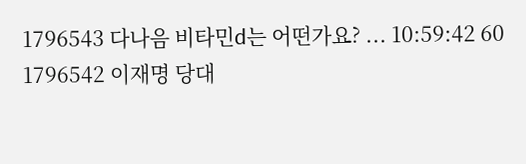1796543 다나음 비타민d는 어떤가요? ... 10:59:42 60
1796542 이재명 당대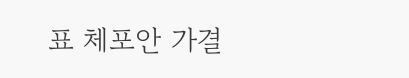표 체포안 가결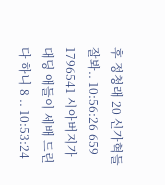후 정청래 20 신가혁들잘봐.. 10:56:26 659
1796541 시아버지가 대딩 애들이 세배 드린다 하니 8 .. 10:53:24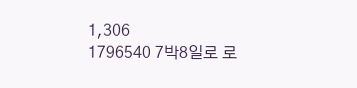1,306
1796540 7박8일로 로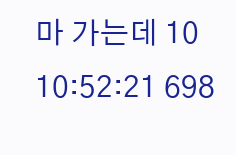마 가는데 10 10:52:21 698